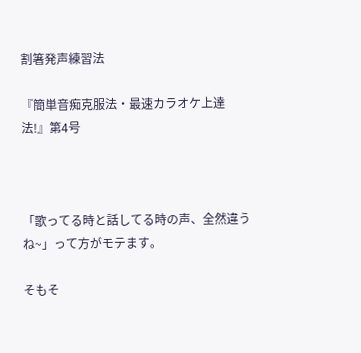割箸発声練習法

『簡単音痴克服法・最速カラオケ上達法!』第4号



「歌ってる時と話してる時の声、全然違うね~」って方がモテます。

そもそ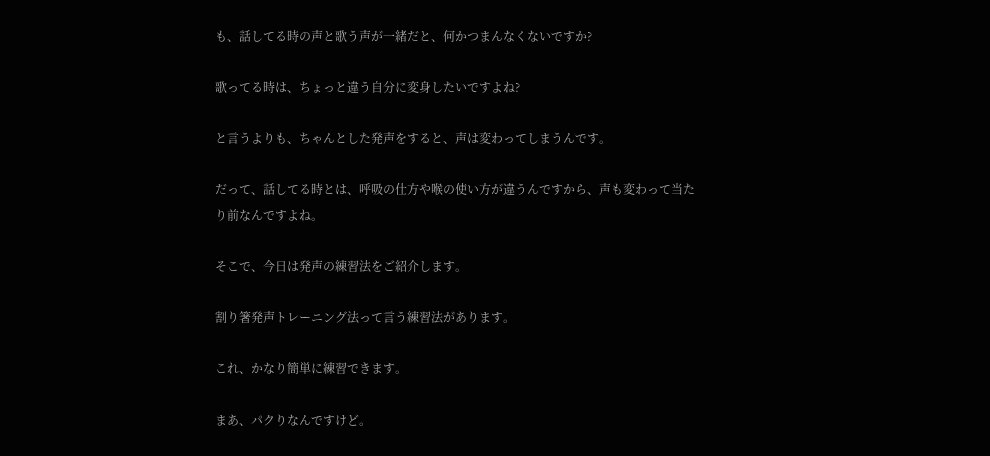も、話してる時の声と歌う声が一緒だと、何かつまんなくないですか?

歌ってる時は、ちょっと違う自分に変身したいですよね?

と言うよりも、ちゃんとした発声をすると、声は変わってしまうんです。

だって、話してる時とは、呼吸の仕方や喉の使い方が違うんですから、声も変わって当たり前なんですよね。

そこで、今日は発声の練習法をご紹介します。

割り箸発声トレーニング法って言う練習法があります。

これ、かなり簡単に練習できます。

まあ、パクりなんですけど。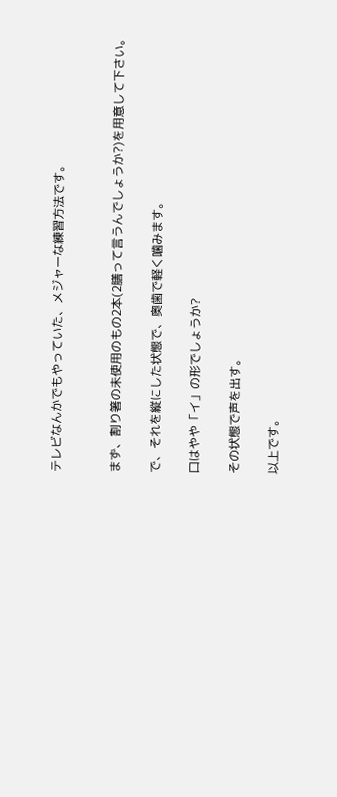テレビなんかでもやっていた、メジャーな練習方法です。


まず、割り箸の未使用のもの2本(2膳って言うんでしょうか?)を用意して下さい。

で、それを縦にした状態で、奥歯で軽く噛みます。

口はやや「イ」の形でしょうか?

その状態で声を出す。

以上です。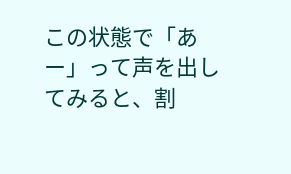この状態で「あー」って声を出してみると、割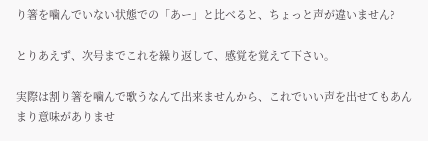り箸を噛んでいない状態での「あー」と比べると、ちょっと声が違いません?

とりあえず、次号までこれを繰り返して、感覚を覚えて下さい。

実際は割り箸を噛んで歌うなんて出来ませんから、これでいい声を出せてもあんまり意味がありませ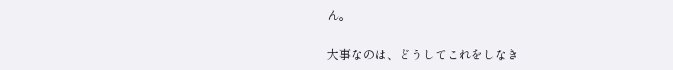ん。

大事なのは、どうしてこれをしなき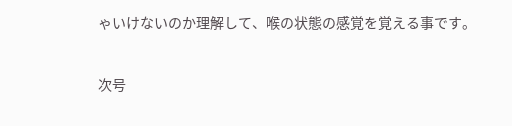ゃいけないのか理解して、喉の状態の感覚を覚える事です。


次号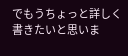でもうちょっと詳しく書きたいと思いま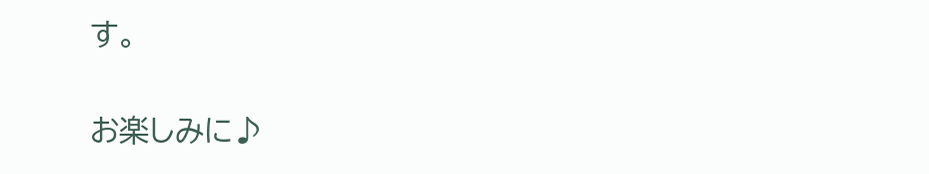す。

お楽しみに♪